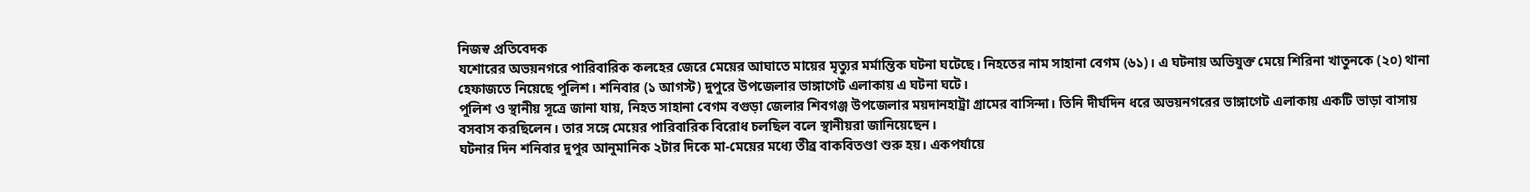নিজস্ব প্রতিবেদক
যশোরের অভয়নগরে পারিবারিক কলহের জেরে মেয়ের আঘাতে মায়ের মৃত্যুর মর্মান্তিক ঘটনা ঘটেছে। নিহতের নাম সাহানা বেগম (৬১)। এ ঘটনায় অভিযুক্ত মেয়ে শিরিনা খাতুনকে (২০) থানা হেফাজতে নিয়েছে পুলিশ। শনিবার (১ আগস্ট) দুপুরে উপজেলার ভাঙ্গাগেট এলাকায় এ ঘটনা ঘটে।
পুলিশ ও স্থানীয় সূত্রে জানা যায়, নিহত সাহানা বেগম বগুড়া জেলার শিবগঞ্জ উপজেলার ময়দানহাট্রা গ্রামের বাসিন্দা। তিনি দীর্ঘদিন ধরে অভয়নগরের ভাঙ্গাগেট এলাকায় একটি ভাড়া বাসায় বসবাস করছিলেন। তার সঙ্গে মেয়ের পারিবারিক বিরোধ চলছিল বলে স্থানীয়রা জানিয়েছেন।
ঘটনার দিন শনিবার দুপুর আনুমানিক ২টার দিকে মা-মেয়ের মধ্যে তীব্র বাকবিতণ্ডা শুরু হয়। একপর্যায়ে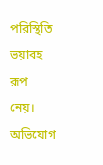পরিস্থিতি ভয়াবহ রূপ নেয়। অভিযোগ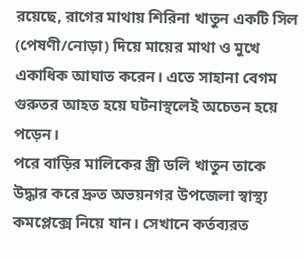রয়েছে, রাগের মাথায় শিরিনা খাতুন একটি সিল (পেষণী/নোড়া) দিয়ে মায়ের মাথা ও মুখে একাধিক আঘাত করেন। এতে সাহানা বেগম গুরুতর আহত হয়ে ঘটনাস্থলেই অচেতন হয়ে পড়েন।
পরে বাড়ির মালিকের স্ত্রী ডলি খাতুন তাকে উদ্ধার করে দ্রুত অভয়নগর উপজেলা স্বাস্থ্য কমপ্লেক্সে নিয়ে যান। সেখানে কর্তব্যরত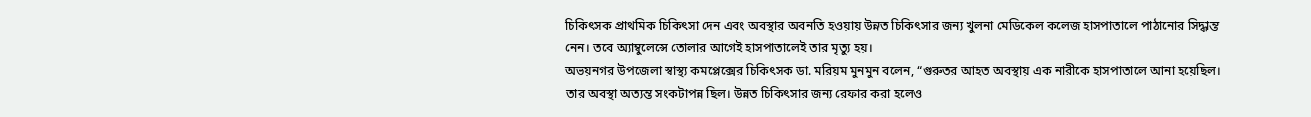চিকিৎসক প্রাথমিক চিকিৎসা দেন এবং অবস্থার অবনতি হওয়ায় উন্নত চিকিৎসার জন্য খুলনা মেডিকেল কলেজ হাসপাতালে পাঠানোর সিদ্ধান্ত নেন। তবে অ্যাম্বুলেন্সে তোলার আগেই হাসপাতালেই তার মৃত্যু হয়।
অভয়নগর উপজেলা স্বাস্থ্য কমপ্লেক্সের চিকিৎসক ডা. মরিয়ম মুনমুন বলেন, “গুরুতর আহত অবস্থায় এক নারীকে হাসপাতালে আনা হয়েছিল। তার অবস্থা অত্যন্ত সংকটাপন্ন ছিল। উন্নত চিকিৎসার জন্য রেফার করা হলেও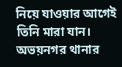নিয়ে যাওয়ার আগেই তিনি মারা যান। অভয়নগর থানার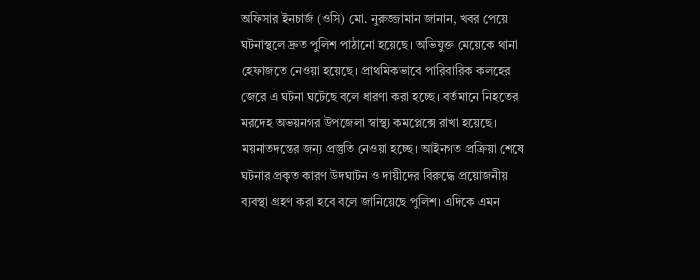অফিসার ইনচার্জ (ওসি) মো. নুরুজ্জামান জানান, খবর পেয়ে ঘটনাস্থলে দ্রুত পুলিশ পাঠানো হয়েছে। অভিযুক্ত মেয়েকে থানা হেফাজতে নেওয়া হয়েছে। প্রাথমিকভাবে পারিবারিক কলহের জেরে এ ঘটনা ঘটেছে বলে ধারণা করা হচ্ছে। বর্তমানে নিহতের মরদেহ অভয়নগর উপজেলা স্বাস্থ্য কমপ্লেক্সে রাখা হয়েছে। ময়নাতদন্তের জন্য প্রস্তুতি নেওয়া হচ্ছে। আইনগত প্রক্রিয়া শেষে ঘটনার প্রকৃত কারণ উদঘাটন ও দায়ীদের বিরুদ্ধে প্রয়োজনীয় ব্যবস্থা গ্রহণ করা হবে বলে জানিয়েছে পুলিশ। এদিকে এমন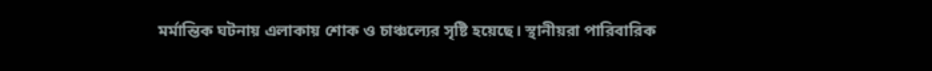মর্মান্তিক ঘটনায় এলাকায় শোক ও চাঞ্চল্যের সৃষ্টি হয়েছে। স্থানীয়রা পারিবারিক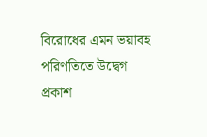বিরোধের এমন ভয়াবহ পরিণতিতে উদ্বেগ প্রকাশ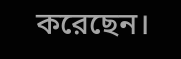করেছেন।